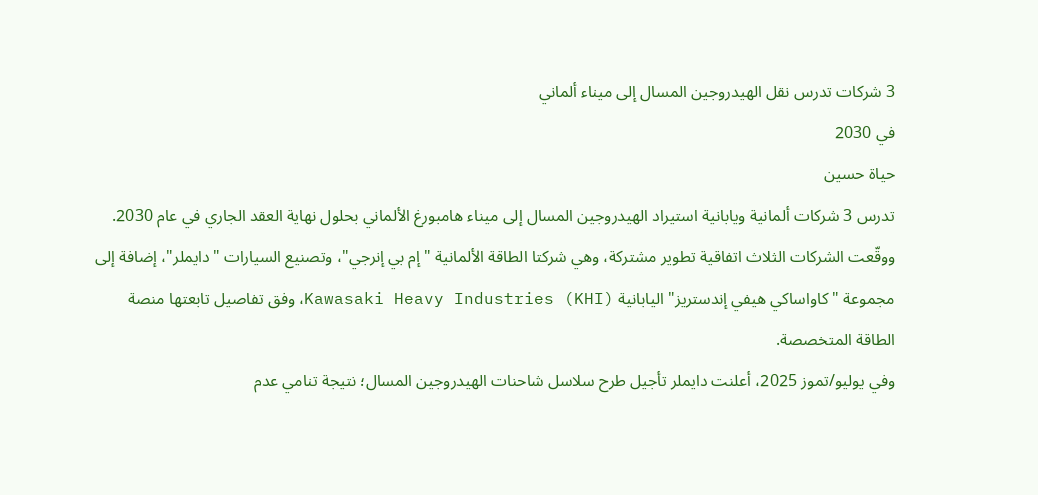3 شركات تدرس نقل الهيدروجين المسال إلى ميناء ألماني
في 2030
حياة حسين
تدرس 3 شركات ألمانية ويابانية استيراد الهيدروجين المسال إلى ميناء هامبورغ الألماني بحلول نهاية العقد الجاري في عام 2030.
ووقّعت الشركات الثلاث اتفاقية تطوير مشتركة، وهي شركتا الطاقة الألمانية "إم بي إنرجي"، وتصنيع السيارات "دايملر"، إضافة إلى مجموعة "كاواساكي هيفي إندستريز" اليابانية Kawasaki Heavy Industries (KHI)، وفق تفاصيل تابعتها منصة الطاقة المتخصصة.
وفي يوليو/تموز 2025، أعلنت دايملر تأجيل طرح سلاسل شاحنات الهيدروجين المسال؛ نتيجة تنامي عدم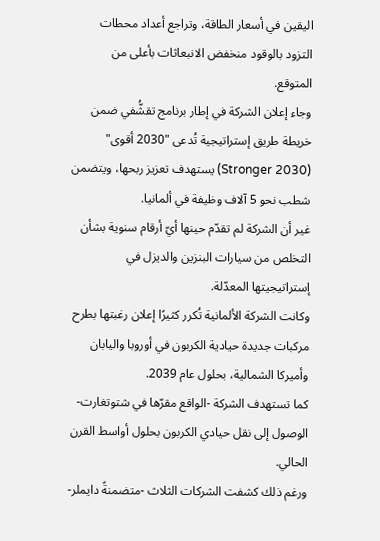اليقين في أسعار الطاقة، وتراجع أعداد محطات التزود بالوقود منخفض الانبعاثات بأعلى من المتوقع.
وجاء إعلان الشركة في إطار برنامج تقشُّفي ضمن خريطة طريق إستراتيجية تُدعى "2030 أقوى" (Stronger 2030) يستهدف تعزيز ربحها، ويتضمن شطب نحو 5 آلاف وظيفة في ألمانيا.
غير أن الشركة لم تقدّم حينها أيّ أرقام سنوية بشأن التخلص من سيارات البنزين والديزل في إستراتيجيتها المعدّلة.
وكانت الشركة الألمانية تُكرر كثيرًا إعلان رغبتها بطرح مركبات جديدة حيادية الكربون في أوروبا واليابان وأميركا الشمالية، بحلول عام 2039.
كما تستهدف الشركة -الواقع مقرّها في شتوتغارت- الوصول إلى نقل حيادي الكربون بحلول أواسط القرن الحالي.
ورغم ذلك كشفت الشركات الثلاث -متضمنةً دايملر-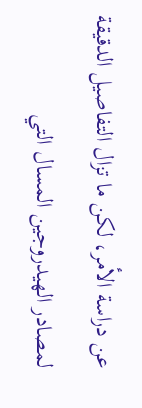عن دراسة الأمر، لكن ما تزال التفاصيل الدقيقة لمصادر الهيدروجين المسال التي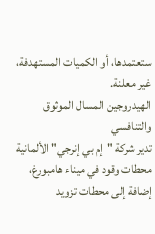ستعتمدها، أو الكميات المستهدفة، غير معلنة.
الهيدروجين المسال الموثوق والتنافسي
تدير شركة "إم بي إنرجي" الألمانية محطات وقود في ميناء هامبورغ، إضافة إلى محطات تزويد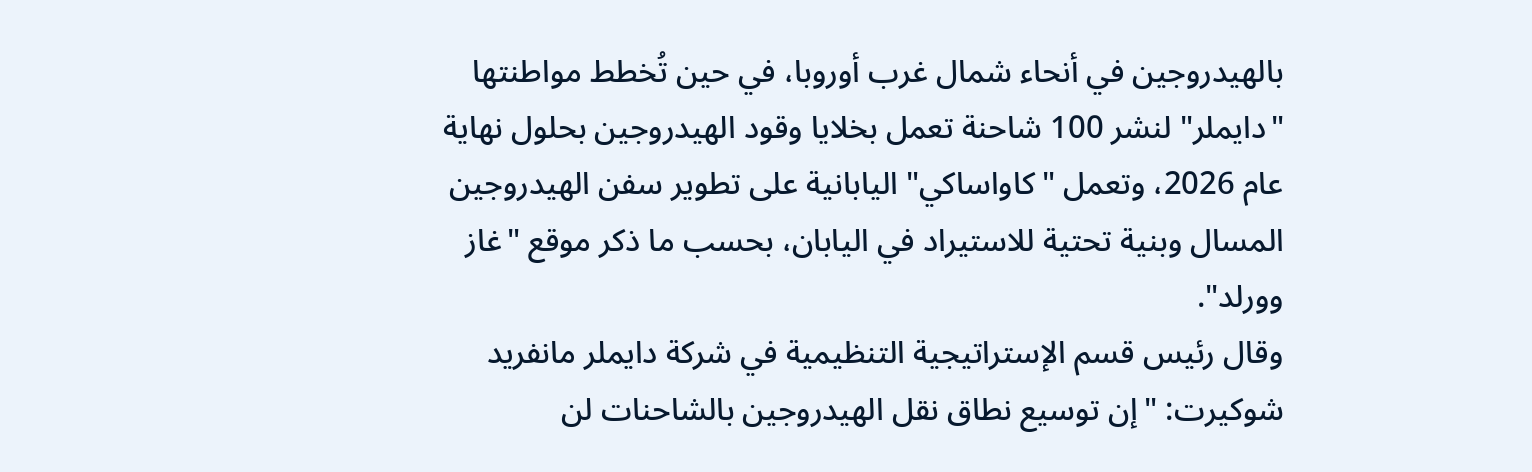بالهيدروجين في أنحاء شمال غرب أوروبا، في حين تُخطط مواطنتها "دايملر" لنشر 100 شاحنة تعمل بخلايا وقود الهيدروجين بحلول نهاية عام 2026، وتعمل "كاواساكي" اليابانية على تطوير سفن الهيدروجين المسال وبنية تحتية للاستيراد في اليابان، بحسب ما ذكر موقع "غاز وورلد".
وقال رئيس قسم الإستراتيجية التنظيمية في شركة دايملر مانفريد شوكيرت: "إن توسيع نطاق نقل الهيدروجين بالشاحنات لن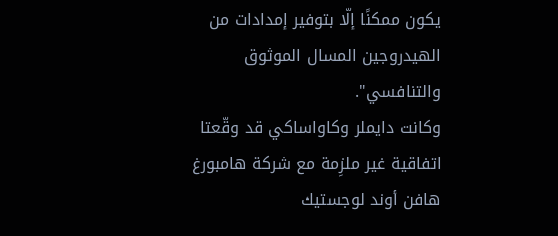يكون ممكنًا إلّا بتوفير إمدادات من الهيدروجين المسال الموثوق والتنافسي".
وكانت دايملر وكاواساكي قد وقّعتا اتفاقية غير ملزِمة مع شركة هامبورغ هافن أوند لوجستيك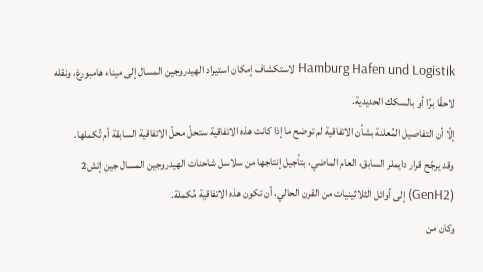Hamburg Hafen und Logistik لاستكشاف إمكان استيراد الهيدروجين المسال إلى ميناء هامبورغ، ونقله لاحقًا برًا أو بالسكك الحديدية.
إلّا أن التفاصيل المُعلنة بشأن الاتفاقية لم توضح ما إذا كانت هذه الاتفاقية ستحلّ محلّ الاتفاقية السابقة أم تُكملها.
وقد يرجّح قرار دايملر السابق، العام الماضي، بتأجيل إنتاجها من سلاسل شاحنات الهيدروجين المسال جين إتش2 (GenH2) إلى أوائل الثلاثينيات من القرن الحالي، أن تكون هذه الاتفاقية مُكملة.
وكان من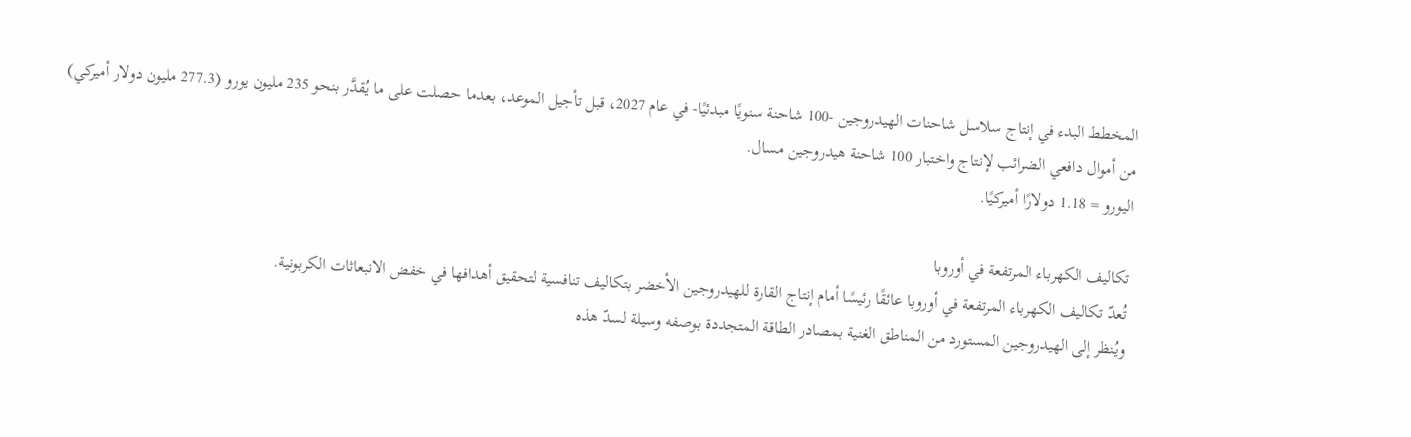المخطط البدء في إنتاج سلاسل شاحنات الهيدروجين -100 شاحنة سنويًا مبدئيًا- في عام 2027، قبل تأجيل الموعد، بعدما حصلت على ما يُقدَّر بنحو 235 مليون يورو (277.3 مليون دولار أميركي) من أموال دافعي الضرائب لإنتاج واختبار 100 شاحنة هيدروجين مسال.
اليورو = 1.18 دولارًا أميركيًا.

تكاليف الكهرباء المرتفعة في أوروبا
تُعدّ تكاليف الكهرباء المرتفعة في أوروبا عائقًا رئيسًا أمام إنتاج القارة للهيدروجين الأخضر بتكاليف تنافسية لتحقيق أهدافها في خفض الانبعاثات الكربونية.
ويُنظر إلى الهيدروجين المستورد من المناطق الغنية بمصادر الطاقة المتجددة بوصفه وسيلة لسدّ هذه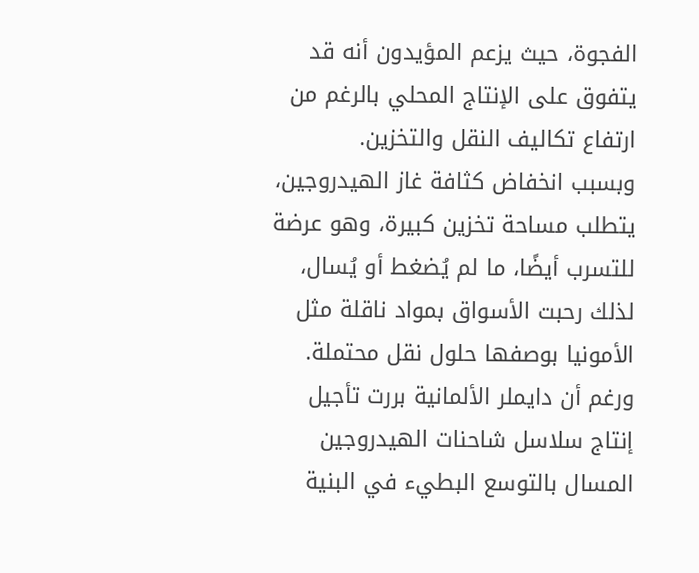الفجوة، حيث يزعم المؤيدون أنه قد يتفوق على الإنتاج المحلي بالرغم من ارتفاع تكاليف النقل والتخزين.
وبسبب انخفاض كثافة غاز الهيدروجين، يتطلب مساحة تخزين كبيرة، وهو عرضة للتسرب أيضًا، ما لم يُضغط أو يُسال، لذلك رحبت الأسواق بمواد ناقلة مثل الأمونيا بوصفها حلول نقل محتملة.
ورغم أن دايملر الألمانية بررت تأجيل إنتاج سلاسل شاحنات الهيدروجين المسال بالتوسع البطيء في البنية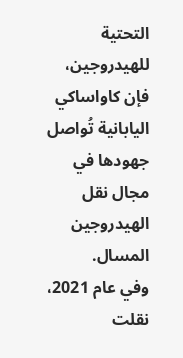التحتية للهيدروجين، فإن كاواساكي اليابانية تُواصل جهودها في مجال نقل الهيدروجين المسال.
وفي عام 2021، نقلت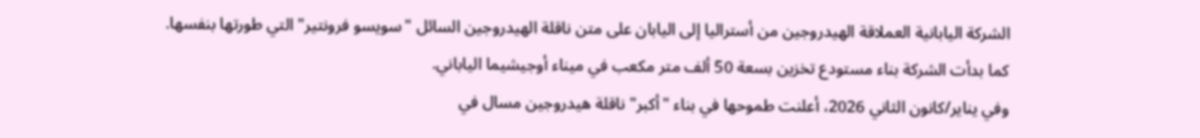الشركة اليابانية العملاقة الهيدروجين من أستراليا إلى اليابان على متن ناقلة الهيدروجين السائل "سويسو فرونتير" التي طورتها بنفسها.
كما بدأت الشركة بناء مستودع تخزين بسعة 50 ألف متر مكعب في ميناء أوجيشيما الياباني.
وفي يناير/كانون الثاني 2026، أعلنت طموحها في بناء "أكبر" ناقلة هيدروجين مسال في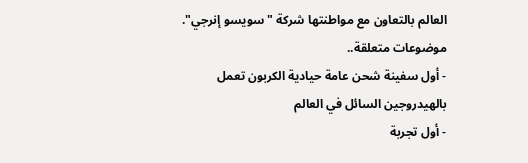العالم بالتعاون مع مواطنتها شركة "سويسو إنرجي".
موضوعات متعلقة..
- أول سفينة شحن عامة حيادية الكربون تعمل بالهيدروجين السائل في العالم
- أول تجربة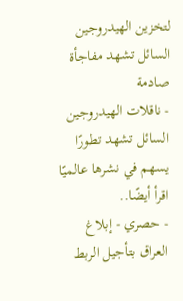لتخزين الهيدروجين السائل تشهد مفاجأة صادمة
- ناقلات الهيدروجين السائل تشهد تطورًا يسهم في نشرها عالميًا
اقرأ أيضًا..
- حصري - إبلاغ العراق بتأجيل الربط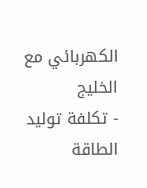الكهربائي مع الخليج
- تكلفة توليد الطاقة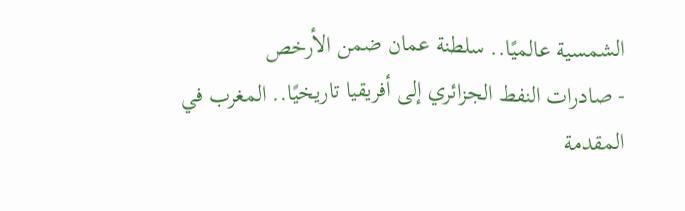الشمسية عالميًا.. سلطنة عمان ضمن الأرخص
- صادرات النفط الجزائري إلى أفريقيا تاريخيًا.. المغرب في المقدمة